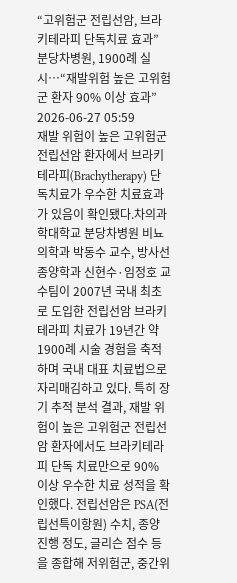“고위험군 전립선암, 브라키테라피 단독치료 효과”
분당차병원, 1900례 실시…“재발위험 높은 고위험군 환자 90% 이상 효과” 2026-06-27 05:59
재발 위험이 높은 고위험군 전립선암 환자에서 브라키테라피(Brachytherapy) 단독치료가 우수한 치료효과가 있음이 확인됐다.차의과학대학교 분당차병원 비뇨의학과 박동수 교수, 방사선종양학과 신현수·임정호 교수팀이 2007년 국내 최초로 도입한 전립선암 브라키테라피 치료가 19년간 약 1900례 시술 경험을 축적하며 국내 대표 치료법으로 자리매김하고 있다. 특히 장기 추적 분석 결과, 재발 위험이 높은 고위험군 전립선암 환자에서도 브라키테라피 단독 치료만으로 90% 이상 우수한 치료 성적을 확인했다. 전립선암은 PSA(전립선특이항원) 수치, 종양 진행 정도, 글리슨 점수 등을 종합해 저위험군, 중간위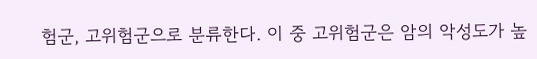험군, 고위험군으로 분류한다. 이 중 고위험군은 암의 악성도가 높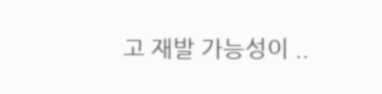고 재발 가능성이 ..